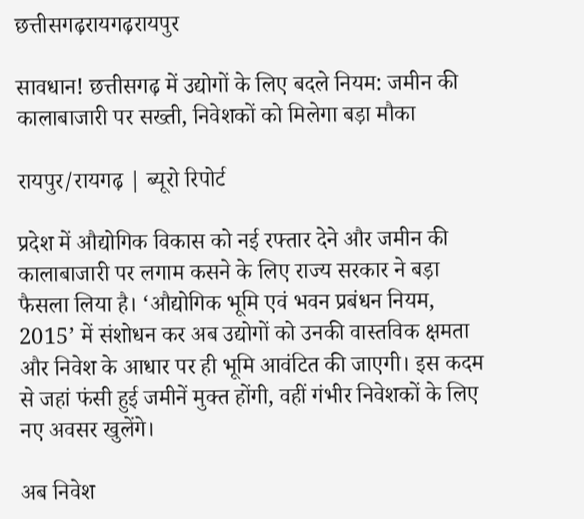छत्तीसगढ़रायगढ़रायपुर

सावधान! छत्तीसगढ़ में उद्योगों के लिए बदले नियम: जमीन की कालाबाजारी पर सख्ती, निवेशकों को मिलेगा बड़ा मौका

रायपुर/रायगढ़ | ब्यूरो रिपोर्ट

प्रदेश में औद्योगिक विकास को नई रफ्तार देने और जमीन की कालाबाजारी पर लगाम कसने के लिए राज्य सरकार ने बड़ा फैसला लिया है। ‘औद्योगिक भूमि एवं भवन प्रबंधन नियम, 2015’ में संशोधन कर अब उद्योगों को उनकी वास्तविक क्षमता और निवेश के आधार पर ही भूमि आवंटित की जाएगी। इस कदम से जहां फंसी हुई जमीनें मुक्त होंगी, वहीं गंभीर निवेशकों के लिए नए अवसर खुलेंगे।

अब निवेश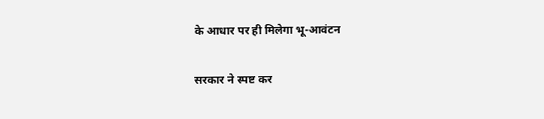के आधार पर ही मिलेगा भू-आवंटन

सरकार ने स्पष्ट कर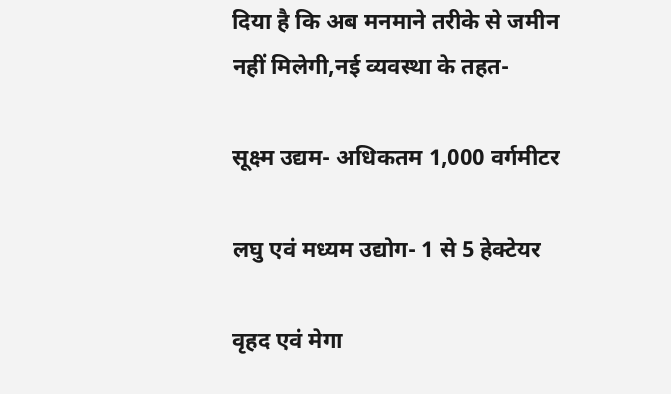दिया है कि अब मनमाने तरीके से जमीन नहीं मिलेगी,नई व्यवस्था के तहत-

सूक्ष्म उद्यम- अधिकतम 1,000 वर्गमीटर

लघु एवं मध्यम उद्योग- 1 से 5 हेक्टेयर

वृहद एवं मेगा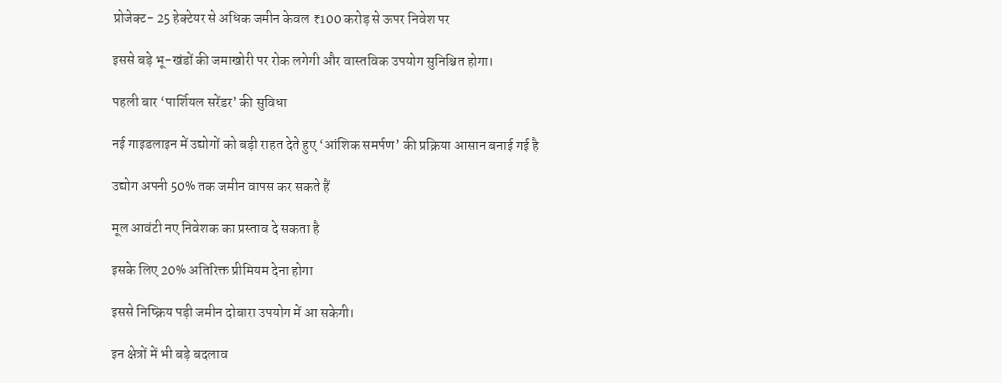प्रोजेक्ट- 25 हेक्टेयर से अधिक जमीन केवल ₹100 करोड़ से ऊपर निवेश पर

इससे बड़े भू-खंडों की जमाखोरी पर रोक लगेगी और वास्तविक उपयोग सुनिश्चित होगा।

पहली बार ‘पार्शियल सरेंडर’ की सुविधा

नई गाइडलाइन में उद्योगों को बड़ी राहत देते हुए ‘आंशिक समर्पण’ की प्रक्रिया आसान बनाई गई है

उद्योग अपनी 50% तक जमीन वापस कर सकते हैं

मूल आवंटी नए निवेशक का प्रस्ताव दे सकता है

इसके लिए 20% अतिरिक्त प्रीमियम देना होगा

इससे निष्क्रिय पड़ी जमीन दोबारा उपयोग में आ सकेगी।

इन क्षेत्रों में भी बड़े बदलाव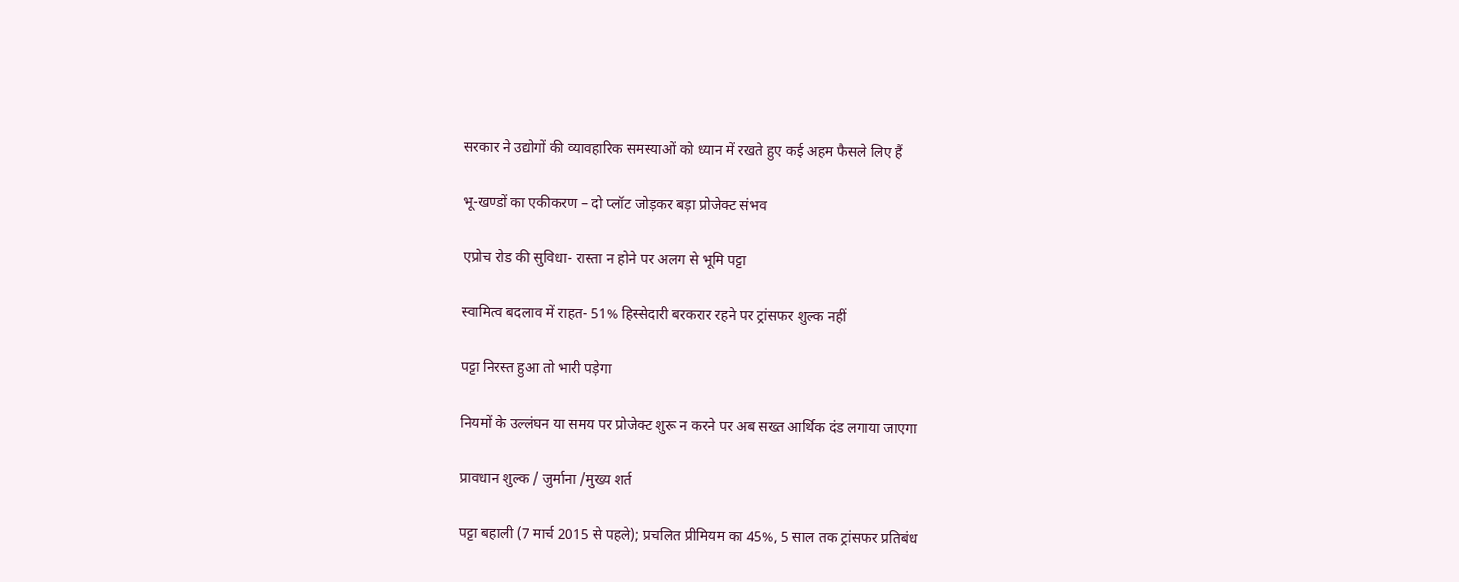सरकार ने उद्योगों की व्यावहारिक समस्याओं को ध्यान में रखते हुए कई अहम फैसले लिए हैं

भू-खण्डों का एकीकरण – दो प्लॉट जोड़कर बड़ा प्रोजेक्ट संभव

एप्रोच रोड की सुविधा- रास्ता न होने पर अलग से भूमि पट्टा

स्वामित्व बदलाव में राहत- 51% हिस्सेदारी बरकरार रहने पर ट्रांसफर शुल्क नहीं

पट्टा निरस्त हुआ तो भारी पड़ेगा

नियमों के उल्लंघन या समय पर प्रोजेक्ट शुरू न करने पर अब सख्त आर्थिक दंड लगाया जाएगा

प्रावधान शुल्क / जुर्माना /मुख्य शर्त

पट्टा बहाली (7 मार्च 2015 से पहले); प्रचलित प्रीमियम का 45%, 5 साल तक ट्रांसफर प्रतिबंध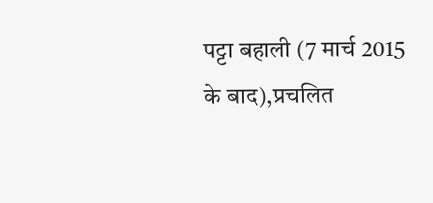पट्टा बहाली (7 मार्च 2015 के बाद),प्रचलित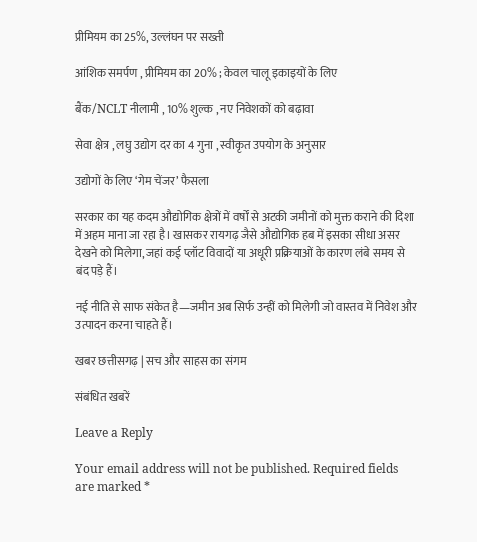प्रीमियम का 25%, उल्लंघन पर सख्ती

आंशिक समर्पण , प्रीमियम का 20% ; केवल चालू इकाइयों के लिए

बैंक/NCLT नीलामी , 10% शुल्क , नए निवेशकों को बढ़ावा

सेवा क्षेत्र , लघु उद्योग दर का 4 गुना , स्वीकृत उपयोग के अनुसार

उद्योगों के लिए ‘गेम चेंजर’ फैसला

सरकार का यह कदम औद्योगिक क्षेत्रों में वर्षों से अटकी जमीनों को मुक्त कराने की दिशा में अहम माना जा रहा है। खासकर रायगढ़ जैसे औद्योगिक हब में इसका सीधा असर देखने को मिलेगा, जहां कई प्लॉट विवादों या अधूरी प्रक्रियाओं के कारण लंबे समय से बंद पड़े हैं।

नई नीति से साफ संकेत है—जमीन अब सिर्फ उन्हीं को मिलेगी जो वास्तव में निवेश और उत्पादन करना चाहते हैं।

खबर छत्तीसगढ़ | सच और साहस का संगम

संबंधित खबरें

Leave a Reply

Your email address will not be published. Required fields are marked *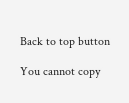Back to top button

You cannot copy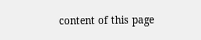content of this page